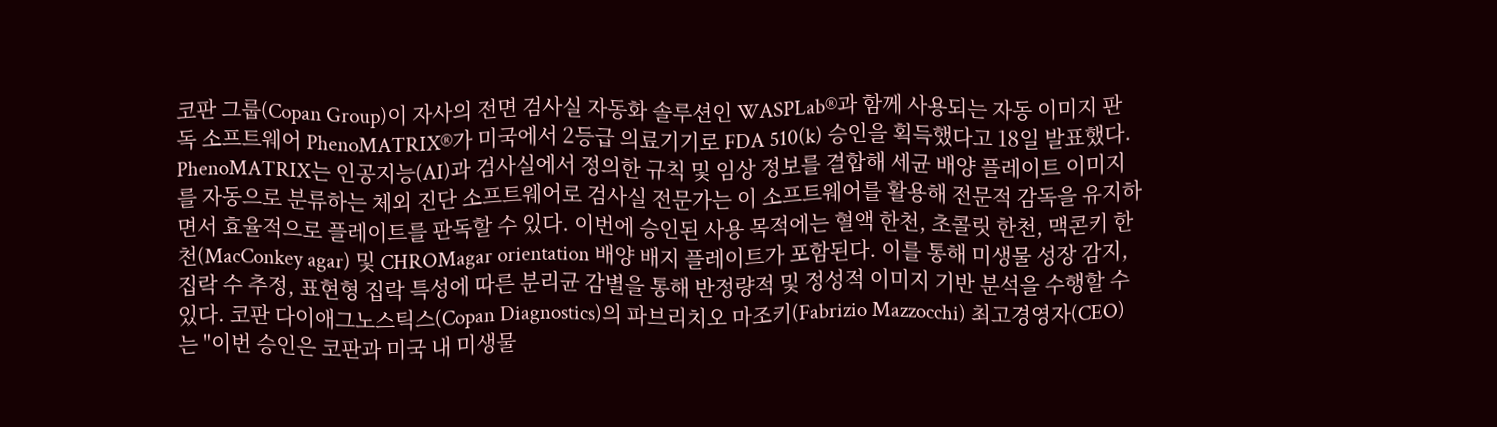코판 그룹(Copan Group)이 자사의 전면 검사실 자동화 솔루션인 WASPLab®과 함께 사용되는 자동 이미지 판독 소프트웨어 PhenoMATRIX®가 미국에서 2등급 의료기기로 FDA 510(k) 승인을 획득했다고 18일 발표했다. PhenoMATRIX는 인공지능(AI)과 검사실에서 정의한 규칙 및 임상 정보를 결합해 세균 배양 플레이트 이미지를 자동으로 분류하는 체외 진단 소프트웨어로 검사실 전문가는 이 소프트웨어를 활용해 전문적 감독을 유지하면서 효율적으로 플레이트를 판독할 수 있다. 이번에 승인된 사용 목적에는 혈액 한천, 초콜릿 한천, 맥콘키 한천(MacConkey agar) 및 CHROMagar orientation 배양 배지 플레이트가 포함된다. 이를 통해 미생물 성장 감지, 집락 수 추정, 표현형 집락 특성에 따른 분리균 감별을 통해 반정량적 및 정성적 이미지 기반 분석을 수행할 수 있다. 코판 다이애그노스틱스(Copan Diagnostics)의 파브리치오 마조키(Fabrizio Mazzocchi) 최고경영자(CEO)는 "이번 승인은 코판과 미국 내 미생물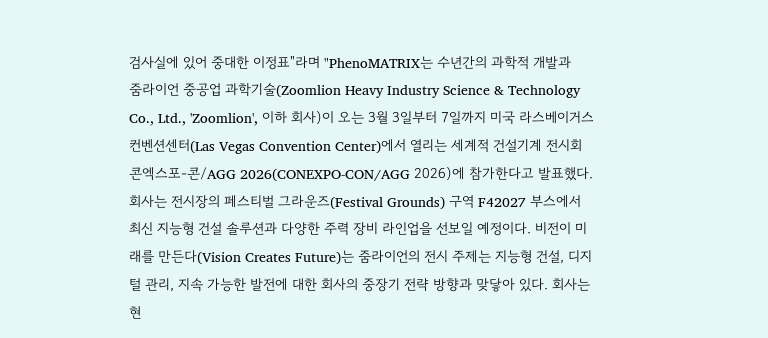검사실에 있어 중대한 이정표"라며 "PhenoMATRIX는 수년간의 과학적 개발과
줌라이언 중공업 과학기술(Zoomlion Heavy Industry Science & Technology Co., Ltd., 'Zoomlion', 이하 회사)이 오는 3월 3일부터 7일까지 미국 라스베이거스 컨벤션센터(Las Vegas Convention Center)에서 열리는 세계적 건설기계 전시회 콘엑스포-콘/AGG 2026(CONEXPO-CON/AGG 2026)에 참가한다고 발표했다. 회사는 전시장의 페스티벌 그라운즈(Festival Grounds) 구역 F42027 부스에서 최신 지능형 건설 솔루션과 다양한 주력 장비 라인업을 선보일 예정이다. 비전이 미래를 만든다(Vision Creates Future)는 줌라이언의 전시 주제는 지능형 건설, 디지털 관리, 지속 가능한 발전에 대한 회사의 중장기 전략 방향과 맞닿아 있다. 회사는 현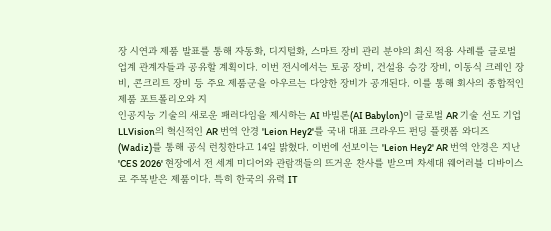장 시연과 제품 발표를 통해 자동화, 디지털화, 스마트 장비 관리 분야의 최신 적용 사례를 글로벌 업계 관계자들과 공유할 계획이다. 이번 전시에서는 토공 장비, 건설용 승강 장비, 이동식 크레인 장비, 콘크리트 장비 등 주요 제품군을 아우르는 다양한 장비가 공개된다. 이를 통해 회사의 종합적인 제품 포트폴리오와 지
인공지능 기술의 새로운 패러다임을 제시하는 AI 바빌론(AI Babylon)이 글로벌 AR 기술 선도 기업 LLVision의 혁신적인 AR 번역 안경 'Leion Hey2'를 국내 대표 크라우드 펀딩 플랫폼 와디즈(Wadiz)를 통해 공식 런칭한다고 14일 밝혔다. 이번에 선보이는 'Leion Hey2' AR 번역 안경은 지난 'CES 2026' 현장에서 전 세계 미디어와 관람객들의 뜨거운 찬사를 받으며 차세대 웨어러블 디바이스로 주목받은 제품이다. 특히 한국의 유력 IT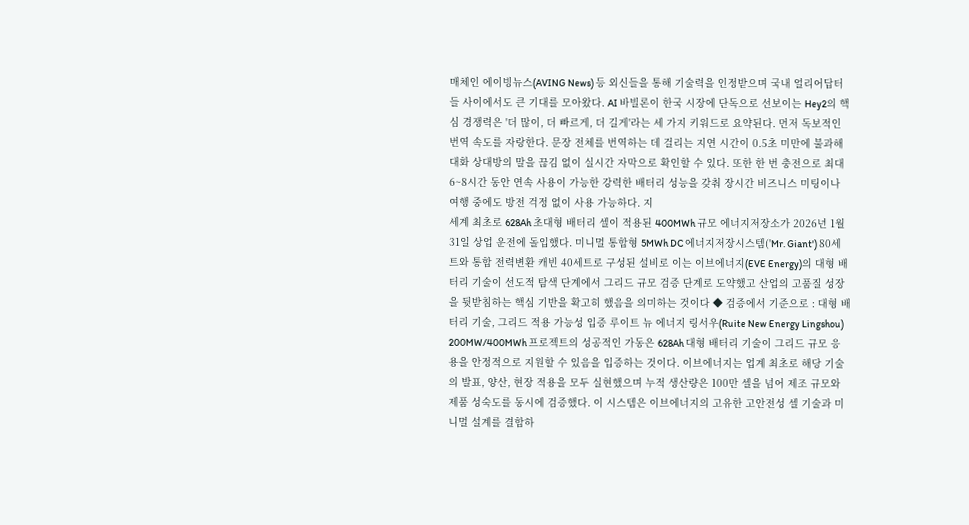매체인 에이빙뉴스(AVING News) 등 외신들을 통해 기술력을 인정받으며 국내 얼리어답터들 사이에서도 큰 기대를 모아왔다. AI 바빌론이 한국 시장에 단독으로 선보이는 Hey2의 핵심 경쟁력은 '더 많이, 더 빠르게, 더 길게'라는 세 가지 키워드로 요약된다. 먼저 독보적인 번역 속도를 자랑한다. 문장 전체를 번역하는 데 걸리는 지연 시간이 0.5초 미만에 불과해 대화 상대방의 말을 끊김 없이 실시간 자막으로 확인할 수 있다. 또한 한 번 충전으로 최대 6~8시간 동안 연속 사용이 가능한 강력한 배터리 성능을 갖춰 장시간 비즈니스 미팅이나 여행 중에도 방전 걱정 없이 사용 가능하다. 지
세계 최초로 628Ah 초대형 배터리 셀이 적용된 400MWh 규모 에너지저장소가 2026년 1월 31일 상업 운전에 돌입했다. 미니멀 통합형 5MWh DC 에너지저장시스템('Mr. Giant') 80세트와 통합 전력변환 캐빈 40세트로 구성된 설비로 이는 이브에너지(EVE Energy)의 대형 배터리 기술이 선도적 탐색 단계에서 그리드 규모 검증 단계로 도약했고 산업의 고품질 성장을 뒷받침하는 핵심 기반을 확고히 했음을 의미하는 것이다 ◆ 검증에서 기준으로 : 대형 배터리 기술, 그리드 적용 가능성 입증 루이트 뉴 에너지 링서우(Ruite New Energy Lingshou) 200MW/400MWh 프로젝트의 성공적인 가동은 628Ah 대형 배터리 기술이 그리드 규모 응용을 안정적으로 지원할 수 있음을 입증하는 것이다. 이브에너지는 업계 최초로 해당 기술의 발표, 양산, 현장 적용을 모두 실현했으며 누적 생산량은 100만 셀을 넘어 제조 규모와 제품 성숙도를 동시에 검증했다. 이 시스템은 이브에너지의 고유한 고안전성 셀 기술과 미니멀 설계를 결합하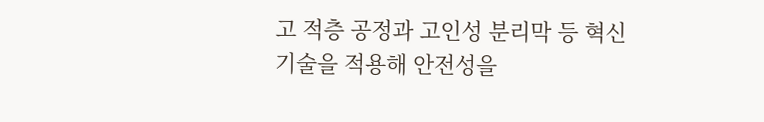고 적층 공정과 고인성 분리막 등 혁신 기술을 적용해 안전성을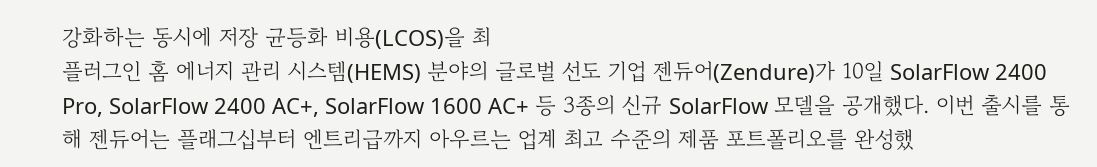강화하는 동시에 저장 균등화 비용(LCOS)을 최
플러그인 홈 에너지 관리 시스템(HEMS) 분야의 글로벌 선도 기업 젠듀어(Zendure)가 10일 SolarFlow 2400 Pro, SolarFlow 2400 AC+, SolarFlow 1600 AC+ 등 3종의 신규 SolarFlow 모델을 공개했다. 이번 출시를 통해 젠듀어는 플래그십부터 엔트리급까지 아우르는 업계 최고 수준의 제품 포트폴리오를 완성했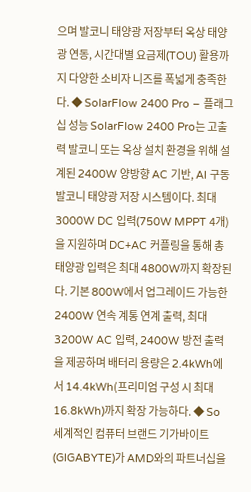으며 발코니 태양광 저장부터 옥상 태양광 연동, 시간대별 요금제(TOU) 활용까지 다양한 소비자 니즈를 폭넓게 충족한다. ◆ SolarFlow 2400 Pro – 플래그십 성능 SolarFlow 2400 Pro는 고출력 발코니 또는 옥상 설치 환경을 위해 설계된 2400W 양방향 AC 기반, AI 구동 발코니 태양광 저장 시스템이다. 최대 3000W DC 입력(750W MPPT 4개)을 지원하며 DC+AC 커플링을 통해 총 태양광 입력은 최대 4800W까지 확장된다. 기본 800W에서 업그레이드 가능한 2400W 연속 계통 연계 출력, 최대 3200W AC 입력, 2400W 방전 출력을 제공하며 배터리 용량은 2.4kWh에서 14.4kWh(프리미엄 구성 시 최대 16.8kWh)까지 확장 가능하다. ◆ So
세계적인 컴퓨터 브랜드 기가바이트(GIGABYTE)가 AMD와의 파트너십을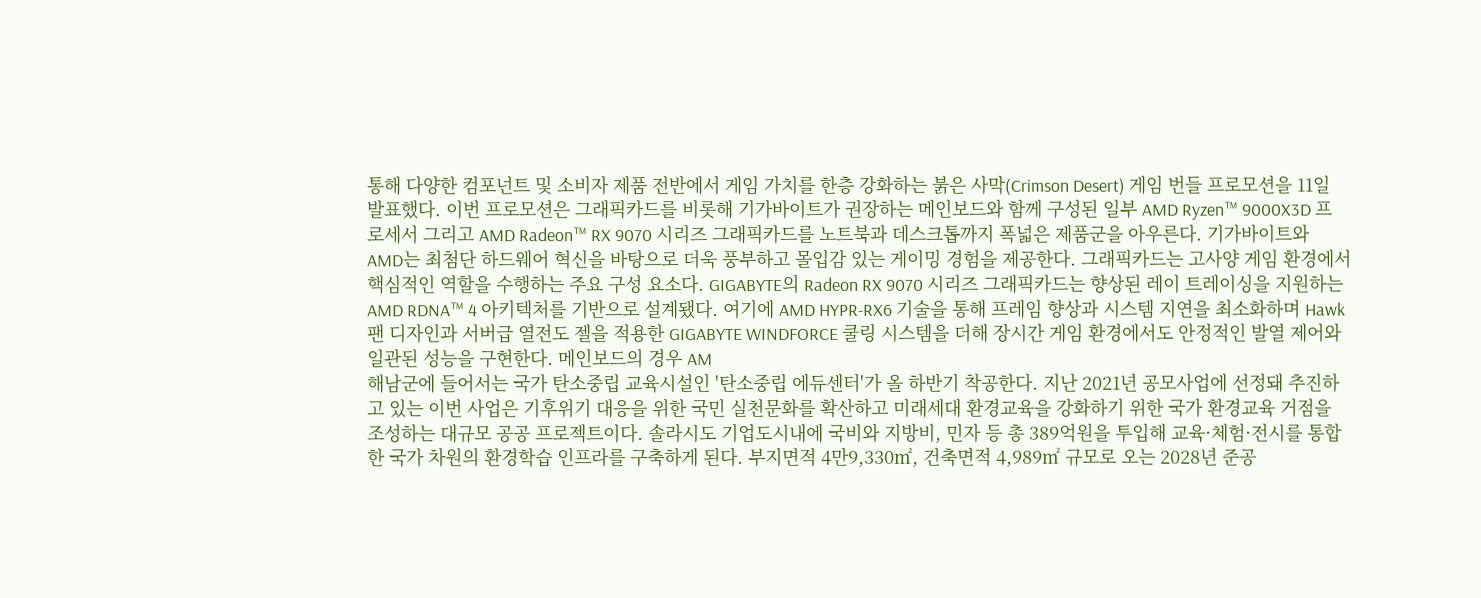통해 다양한 컴포넌트 및 소비자 제품 전반에서 게임 가치를 한층 강화하는 붉은 사막(Crimson Desert) 게임 번들 프로모션을 11일 발표했다. 이번 프로모션은 그래픽카드를 비롯해 기가바이트가 권장하는 메인보드와 함께 구성된 일부 AMD Ryzen™ 9000X3D 프로세서 그리고 AMD Radeon™ RX 9070 시리즈 그래픽카드를 노트북과 데스크톱까지 폭넓은 제품군을 아우른다. 기가바이트와 AMD는 최첨단 하드웨어 혁신을 바탕으로 더욱 풍부하고 몰입감 있는 게이밍 경험을 제공한다. 그래픽카드는 고사양 게임 환경에서 핵심적인 역할을 수행하는 주요 구성 요소다. GIGABYTE의 Radeon RX 9070 시리즈 그래픽카드는 향상된 레이 트레이싱을 지원하는 AMD RDNA™ 4 아키텍처를 기반으로 설계됐다. 여기에 AMD HYPR-RX6 기술을 통해 프레임 향상과 시스템 지연을 최소화하며 Hawk 팬 디자인과 서버급 열전도 젤을 적용한 GIGABYTE WINDFORCE 쿨링 시스템을 더해 장시간 게임 환경에서도 안정적인 발열 제어와 일관된 성능을 구현한다. 메인보드의 경우 AM
해남군에 들어서는 국가 탄소중립 교육시설인 '탄소중립 에듀센터'가 올 하반기 착공한다. 지난 2021년 공모사업에 선정돼 추진하고 있는 이번 사업은 기후위기 대응을 위한 국민 실천문화를 확산하고 미래세대 환경교육을 강화하기 위한 국가 환경교육 거점을 조성하는 대규모 공공 프로젝트이다. 솔라시도 기업도시내에 국비와 지방비, 민자 등 총 389억원을 투입해 교육·체험·전시를 통합한 국가 차원의 환경학습 인프라를 구축하게 된다. 부지면적 4만9,330㎡, 건축면적 4,989㎡ 규모로 오는 2028년 준공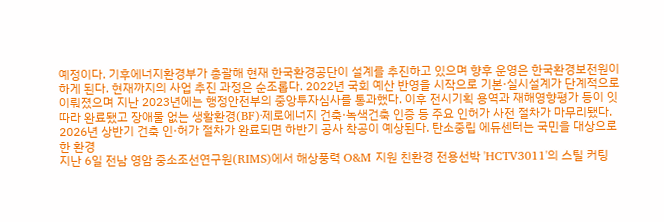예정이다. 기후에너지환경부가 총괄해 현재 한국환경공단이 설계를 추진하고 있으며 향후 운영은 한국환경보전원이 하게 된다. 현재까지의 사업 추진 과정은 순조롭다. 2022년 국회 예산 반영을 시작으로 기본·실시설계가 단계적으로 이뤄졌으며 지난 2023년에는 행정안전부의 중앙투자심사를 통과했다. 이후 전시기획 용역과 재해영향평가 등이 잇따라 완료됐고 장애물 없는 생활환경(BF)·제로에너지 건축·녹색건축 인증 등 주요 인허가 사전 절차가 마무리됐다. 2026년 상반기 건축 인·허가 절차가 완료되면 하반기 공사 착공이 예상된다. 탄소중립 에듀센터는 국민을 대상으로 한 환경
지난 6일 전남 영암 중소조선연구원(RIMS)에서 해상풍력 O&M 지원 친환경 전용선박 'HCTV3011'의 스틸 커팅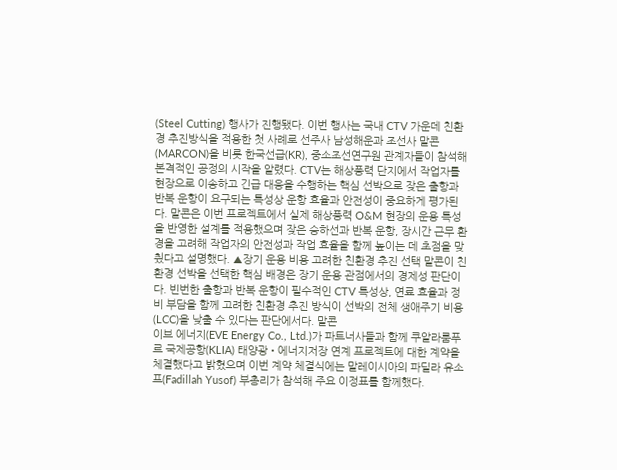(Steel Cutting) 행사가 진행됐다. 이번 행사는 국내 CTV 가운데 친환경 추진방식을 적용한 첫 사례로 선주사 남성해운과 조선사 말콘(MARCON)을 비롯 한국선급(KR), 중소조선연구원 관계자들이 참석해 본격적인 공정의 시작을 알렸다. CTV는 해상풍력 단지에서 작업자를 현장으로 이송하고 긴급 대응을 수행하는 핵심 선박으로 잦은 출항과 반복 운항이 요구되는 특성상 운항 효율과 안전성이 중요하게 평가된다. 말콘은 이번 프로젝트에서 실제 해상풍력 O&M 현장의 운용 특성을 반영한 설계를 적용했으며 잦은 승하선과 반복 운항, 장시간 근무 환경을 고려해 작업자의 안전성과 작업 효율을 함께 높이는 데 초점을 맞췄다고 설명했다. ▲장기 운용 비용 고려한 친환경 추진 선택 말콘이 친환경 선박을 선택한 핵심 배경은 장기 운용 관점에서의 경제성 판단이다. 빈번한 출항과 반복 운항이 필수적인 CTV 특성상, 연료 효율과 정비 부담을 함께 고려한 친환경 추진 방식이 선박의 전체 생애주기 비용(LCC)을 낮출 수 있다는 판단에서다. 말콘
이브 에너지(EVE Energy Co., Ltd.)가 파트너사들과 함께 쿠알라룸푸르 국제공항(KLIA) 태양광•에너지저장 연계 프로젝트에 대한 계약을 체결했다고 밝혔으며 이번 계약 체결식에는 말레이시아의 파딜라 유소프(Fadillah Yusof) 부총리가 참석해 주요 이정표를 함께했다.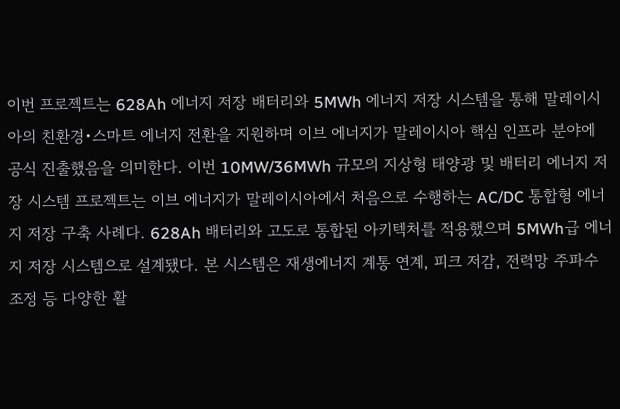이번 프로젝트는 628Ah 에너지 저장 배터리와 5MWh 에너지 저장 시스템을 통해 말레이시아의 친환경•스마트 에너지 전환을 지원하며 이브 에너지가 말레이시아 핵심 인프라 분야에 공식 진출했음을 의미한다. 이번 10MW/36MWh 규모의 지상형 태양광 및 배터리 에너지 저장 시스템 프로젝트는 이브 에너지가 말레이시아에서 처음으로 수행하는 AC/DC 통합형 에너지 저장 구축 사례다. 628Ah 배터리와 고도로 통합된 아키텍처를 적용했으며 5MWh급 에너지 저장 시스템으로 설계됐다. 본 시스템은 재생에너지 계통 연계, 피크 저감, 전력망 주파수 조정 등 다양한 활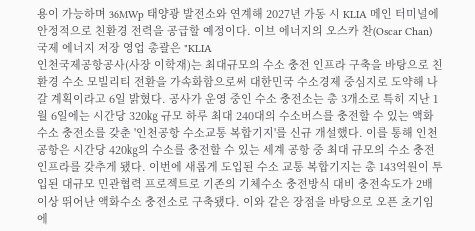용이 가능하며 36MWp 태양광 발전소와 연계해 2027년 가동 시 KLIA 메인 터미널에 안정적으로 친환경 전력을 공급할 예정이다. 이브 에너지의 오스카 찬(Oscar Chan) 국제 에너지 저장 영업 총괄은 "KLIA
인천국제공항공사(사장 이학재)는 최대규모의 수소 충전 인프라 구축을 바탕으로 친환경 수소 모빌리티 전환을 가속화함으로써 대한민국 수소경제 중심지로 도약해 나갈 계획이라고 6일 밝혔다. 공사가 운영 중인 수소 충전소는 총 3개소로 특히 지난 1월 6일에는 시간당 320㎏ 규모 하루 최대 240대의 수소버스를 충전할 수 있는 액화수소 충전소를 갖춘 '인천공항 수소교통 복합기지'를 신규 개설했다. 이를 통해 인천공항은 시간당 420㎏의 수소를 충전할 수 있는 세계 공항 중 최대 규모의 수소 충전 인프라를 갖추게 됐다. 이번에 새롭게 도입된 수소 교통 복합기지는 총 143억원이 투입된 대규모 민관협력 프로젝트로 기존의 기체수소 충전방식 대비 충전속도가 2배 이상 뛰어난 액화수소 충전소로 구축됐다. 이와 같은 장점을 바탕으로 오픈 초기임에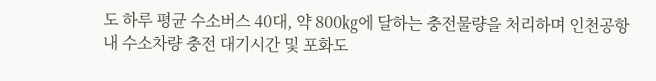도 하루 평균 수소버스 40대, 약 800㎏에 달하는 충전물량을 처리하며 인천공항 내 수소차량 충전 대기시간 및 포화도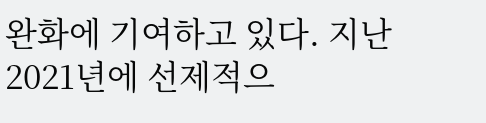완화에 기여하고 있다. 지난 2021년에 선제적으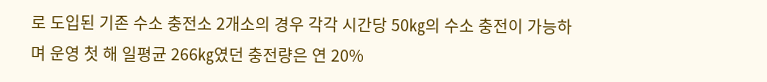로 도입된 기존 수소 충전소 2개소의 경우 각각 시간당 50㎏의 수소 충전이 가능하며 운영 첫 해 일평균 266㎏였던 충전량은 연 20%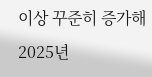이상 꾸준히 증가해 2025년